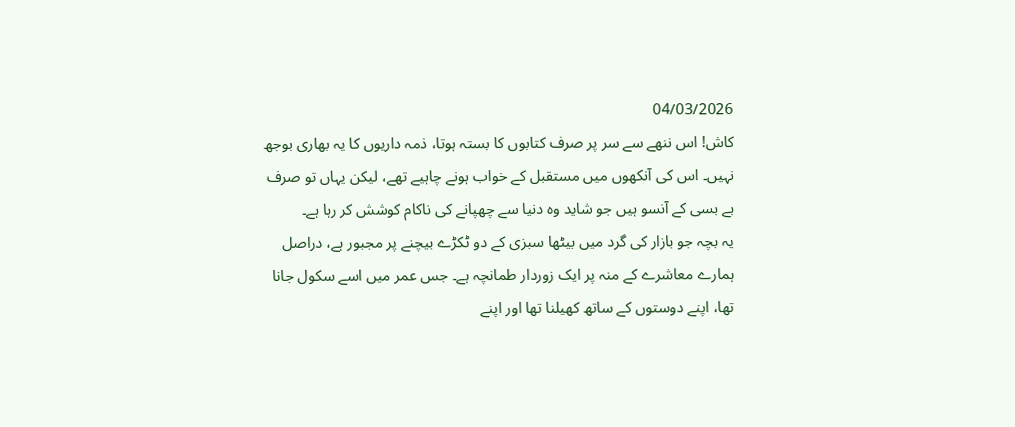04/03/2026
کاش! اس ننھے سے سر پر صرف کتابوں کا بستہ ہوتا، ذمہ داریوں کا یہ بھاری بوجھ نہیں۔ اس کی آنکھوں میں مستقبل کے خواب ہونے چاہیے تھے، لیکن یہاں تو صرف بے بسی کے آنسو ہیں جو شاید وہ دنیا سے چھپانے کی ناکام کوشش کر رہا ہے۔
یہ بچہ جو بازار کی گرد میں بیٹھا سبزی کے دو ٹکڑے بیچنے پر مجبور ہے، دراصل ہمارے معاشرے کے منہ پر ایک زوردار طمانچہ ہے۔ جس عمر میں اسے سکول جانا تھا، اپنے دوستوں کے ساتھ کھیلنا تھا اور اپنے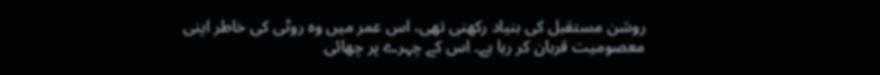روشن مستقبل کی بنیاد رکھنی تھی، اس عمر میں وہ روٹی کی خاطر اپنی معصومیت قربان کر رہا ہے۔ اس کے چہرے پر چھائی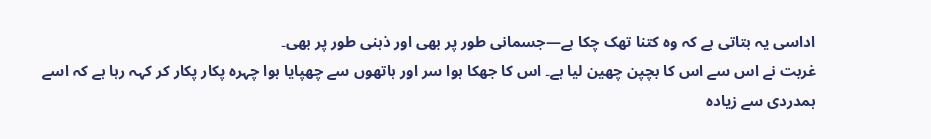اداسی یہ بتاتی ہے کہ وہ کتنا تھک چکا ہے—جسمانی طور پر بھی اور ذہنی طور پر بھی۔
غربت نے اس سے اس کا بچپن چھین لیا ہے۔ اس کا جھکا ہوا سر اور ہاتھوں سے چھپایا ہوا چہرہ پکار پکار کر کہہ رہا ہے کہ اسے ہمدردی سے زیادہ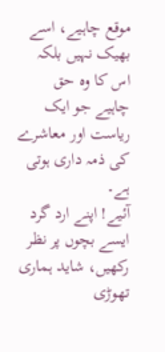موقع چاہیے، اسے بھیک نہیں بلکہ اس کا وہ حق چاہیے جو ایک ریاست اور معاشرے کی ذمہ داری ہوتی ہے۔
آئیے! اپنے ارد گرد ایسے بچوں پر نظر رکھیں، شاید ہماری تھوڑی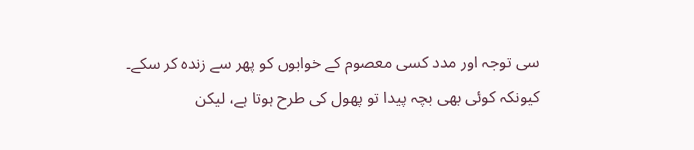سی توجہ اور مدد کسی معصوم کے خوابوں کو پھر سے زندہ کر سکے۔ کیونکہ کوئی بھی بچہ پیدا تو پھول کی طرح ہوتا ہے، لیکن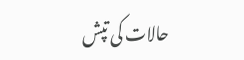حالات کی تپش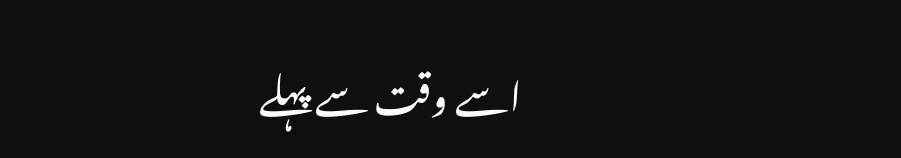اسے وقت سے پہلے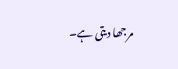مرجھا دیتی ہے۔